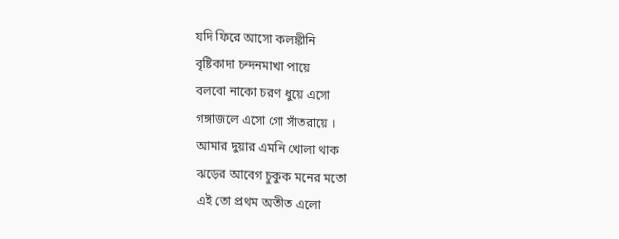যদি ফিরে আসো কলঙ্কীনি
বৃষ্টিকাদা চন্দনমাখা পায়ে
বলবো নাকো চরণ ধুয়ে এসো
গঙ্গাজলে এসো গো সাঁতরায়ে ।
আমার দুয়ার এমনি খোলা থাক
ঝড়ের আবেগ চুকুক মনের মতো
এই তো প্রথম অতীত এলো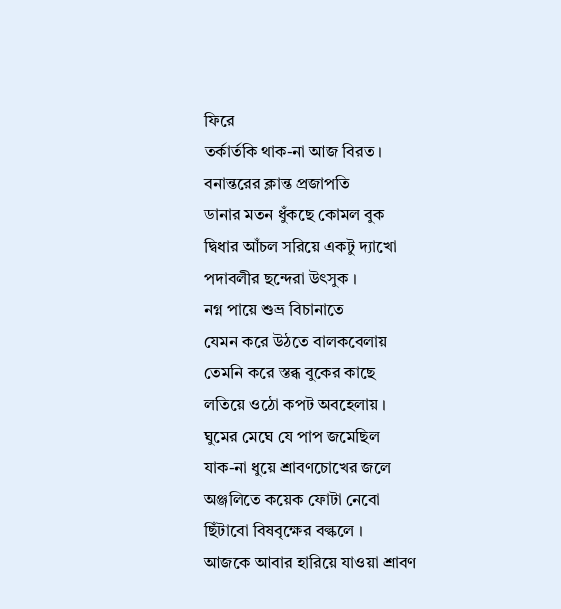ফিরে
তর্কার্তকি থাক-না আজ বিরত ।
বনান্তরের ক্লান্ত প্রজাপতি
ডানার মতন ধুঁকছে কোমল বুক
দ্বিধার আঁচল সরিয়ে একটু দ্যাখো
পদাবলীর ছন্দেরা উৎসুক ।
নগ্ন পায়ে শুভ্র বিচানাতে
যেমন করে উঠতে বালকবেলায়
তেমনি করে স্তব্ধ বুকের কাছে
লতিয়ে ওঠো কপট অবহেলায় ।
ঘুমের মেঘে যে পাপ জমেছিল
যাক-না ধুয়ে শ্রাবণচোখের জলে
অঞ্জলিতে কয়েক ফোটা নেবো
ছিঁটাবো বিষবৃক্ষের বল্কলে ।
আজকে আবার হারিয়ে যাওয়া শ্রাবণ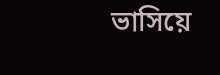ভাসিয়ে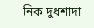নিক দুধশাদা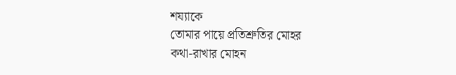শয্যাকে
তোমার পায়ে প্রতিশ্রুতির মোহর
কথা-রাখার মোহন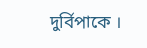দুর্বিপাকে ।